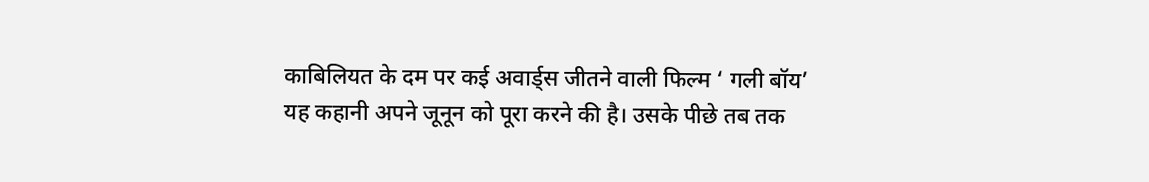काबिलियत के दम पर कई अवार्ड्स जीतने वाली फिल्म ‘ गली बॉय’
यह कहानी अपने जूनून को पूरा करने की है। उसके पीछे तब तक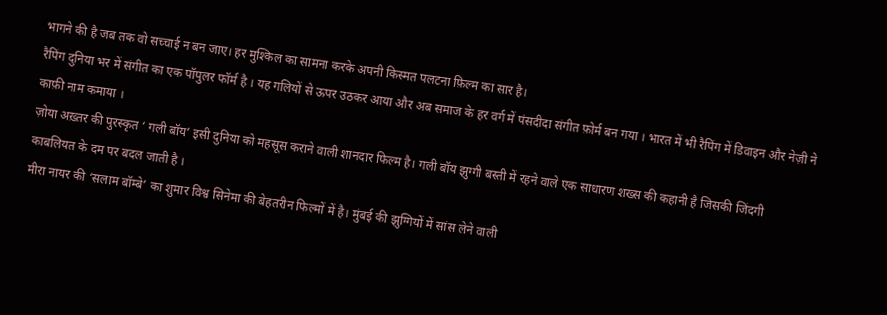भागने की है जब तक वो सच्चाई न बन जाए। हर मुश्किल का सामना करके अपनी किस्मत पलटना फ़िल्म का सार है।
रैपिंग दुनिया भर में संगीत का एक पॉपुलर फॉर्म है । यह गलियों से ऊपर उठकर आया और अब समाज के हर वर्ग में पंसदीदा संगीत फ़ोर्म बन गया । भारत में भी रैपिंग में डिवाइन और नेज़ी ने काफ़ी नाम कमाया ।
ज़ोया अख़्तर की पुरस्कृत ‘ गली बॉय’ इसी दुनिया को महसूस कराने वाली शानदार फिल्म है। गली बॉय झुग्गी बस्ती में रहने वाले एक साधारण शख्स की कहानी है जिसकी जिंदगी काबलियत के दम पर बदल जाती है ।
मीरा नायर की ‘सलाम बॉम्बे’ का शुमार विश्व सिनेमा की बेहतरीन फिल्मों में है। मुंबई की झुग्गियों में सांस लेने वाली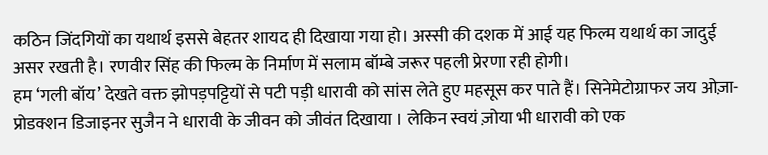कठिन जिंदगियों का यथार्थ इससे बेहतर शायद ही दिखाया गया हो। अस्सी की दशक में आई यह फिल्म यथार्थ का जादुई असर रखती है। रणवीर सिंह की फिल्म के निर्माण में सलाम बॉम्बे जरूर पहली प्रेरणा रही होगी।
हम ‘गली बॉय’ देखते वक्त झोपड़पट्टियों से पटी पड़ी धारावी को सांस लेते हुए महसूस कर पाते हैं। सिनेमेटोग्राफर जय ओज़ा- प्रोडक्शन डिजाइनर सुजैन ने धारावी के जीवन को जीवंत दिखाया । लेकिन स्वयं ज़ोया भी धारावी को एक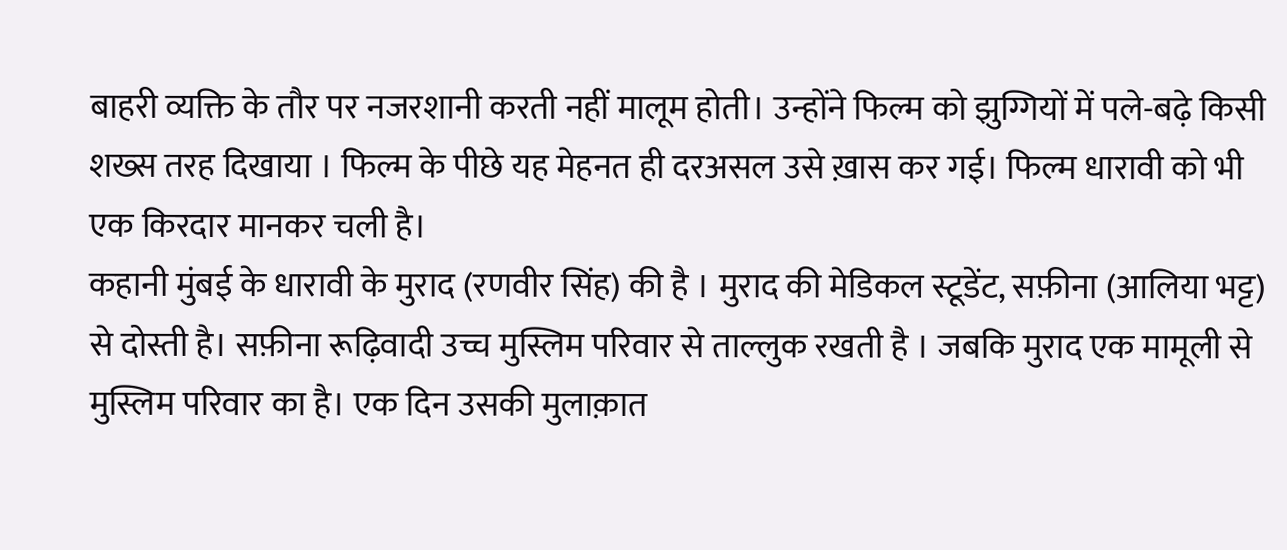बाहरी व्यक्ति के तौर पर नजरशानी करती नहीं मालूम होती। उन्होंने फिल्म को झुग्गियों में पले-बढ़े किसी शख्स तरह दिखाया । फिल्म के पीछे यह मेहनत ही दरअसल उसे ख़ास कर गई। फिल्म धारावी को भी एक किरदार मानकर चली है।
कहानी मुंबई के धारावी के मुराद (रणवीर सिंह) की है । मुराद की मेडिकल स्टूडेंट, सफ़ीना (आलिया भट्ट) से दोस्ती है। सफ़ीना रूढ़िवादी उच्च मुस्लिम परिवार से ताल्लुक रखती है । जबकि मुराद एक मामूली से मुस्लिम परिवार का है। एक दिन उसकी मुलाक़ात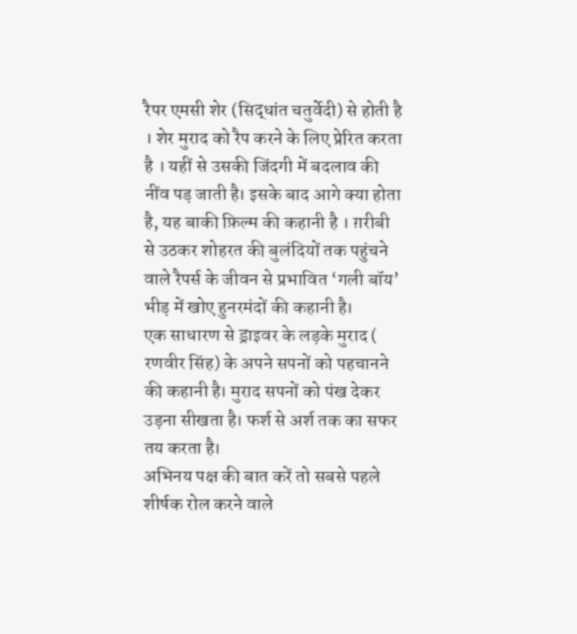रैपर एमसी शेर (सिद्धांत चतुर्वेदी) से होती है । शेर मुराद को रैप करने के लिए प्रेरित करता है । यहीं से उसकी जिंदगी में बदलाव की नींव पड़ जाती है। इसके बाद आगे क्या होता है, यह बाकी फ़िल्म की कहानी है । ग़रीबी से उठकर शोहरत की बुलंदियों तक पहुंचने वाले रैपर्स के जीवन से प्रभावित ‘गली बॉय’ भीड़ में खोए हुनरमंदों की कहानी है।
एक साधारण से ड्राइवर के लड़के मुराद ( रणवीर सिंह) के अपने सपनों को पहचानने की कहानी है। मुराद सपनों को पंख देकर उड़ना सीखता है। फर्श से अर्श तक का सफर तय करता है।
अभिनय पक्ष की बात करें तो सबसे पहले शीर्षक रोल करने वाले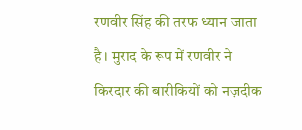रणवीर सिंह की तरफ ध्यान जाता है। मुराद के रूप में रणवीर ने किरदार की बारीकियों को नज़दीक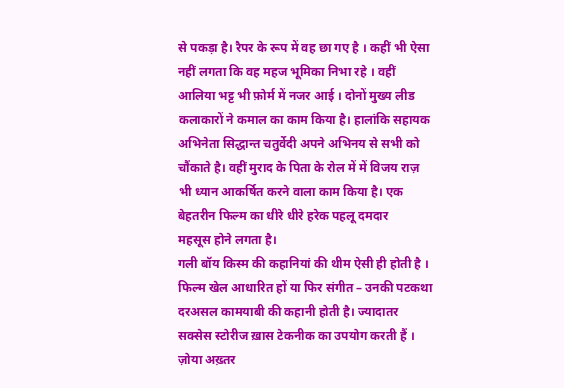से पकड़ा है। रैपर के रूप में वह छा गए है । कहीं भी ऐसा नहीं लगता कि वह महज भूमिका निभा रहे । वहीं आलिया भट्ट भी फ़ोर्म में नजर आई । दोनों मुख्य लीड कलाकारों ने कमाल का काम किया है। हालांकि सहायक अभिनेता सिद्धान्त चतुर्वेदी अपने अभिनय से सभी को चौंकाते है। वहीं मुराद के पिता के रोल में में विजय राज़ भी ध्यान आकर्षित करने वाला काम किया है। एक बेहतरीन फिल्म का धीरे धीरे हरेक पहलू दमदार
महसूस होने लगता है।
गली बॉय किस्म की कहानियां की थीम ऐसी ही होती है । फिल्म खेल आधारित हों या फिर संगीत – उनकी पटकथा दरअसल कामयाबी की कहानी होती है। ज्यादातर सक्सेस स्टोरीज ख़ास टेकनीक का उपयोग करती हैं । ज़ोया अख़्तर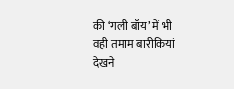की ‘गली बॉय’ में भी वही तमाम बारीकियां देखने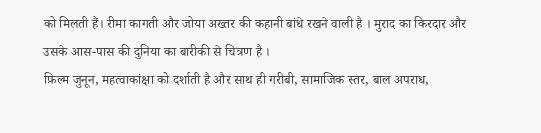को मिलती हैं। रीमा कागती और जोया अख्तर की कहानी बांधे रखने वाली है । मुराद का किरदार और उसके आस-पास की दुनिया का बारीकी से चित्रण है ।
फ़िल्म जुनून, महत्वाकांक्षा को दर्शाती है और साथ ही गरीबी, सामाजिक स्तर, बाल अपराध,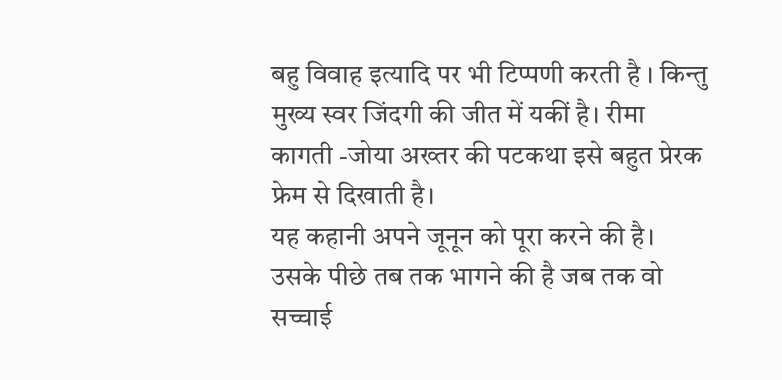बहु विवाह इत्यादि पर भी टिप्पणी करती है । किन्तु मुख्य स्वर जिंदगी की जीत में यकीं है। रीमा कागती -जोया अख्तर की पटकथा इसे बहुत प्रेरक फ्रेम से दिखाती है।
यह कहानी अपने जूनून को पूरा करने की है। उसके पीछे तब तक भागने की है जब तक वो सच्चाई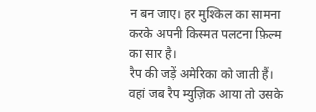न बन जाए। हर मुश्किल का सामना करके अपनी किस्मत पलटना फ़िल्म का सार है।
रैप की जड़ें अमेरिका को जाती हैं। वहां जब रैप म्युज़िक आया तो उसके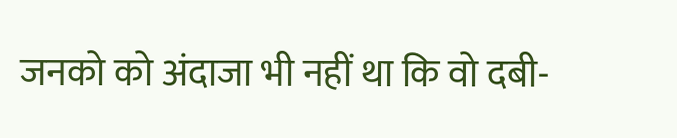जनको को अंदाजा भी नहीं था कि वो दबी-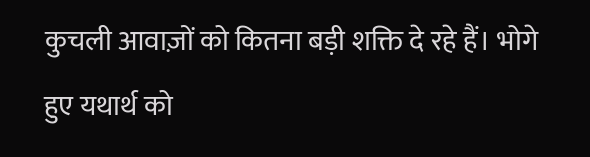कुचली आवाज़ों को कितना बड़ी शक्ति दे रहे हैं। भोगे हुए यथार्थ को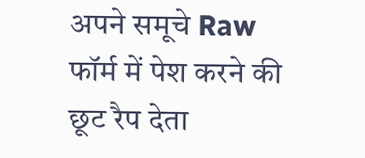अपने समूचे Raw फॉर्म में पेश करने की छूट रैप देता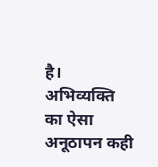है। अभिव्यक्ति का ऐसा अनूठापन कही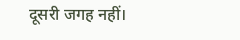दूसरी जगह नहीं।